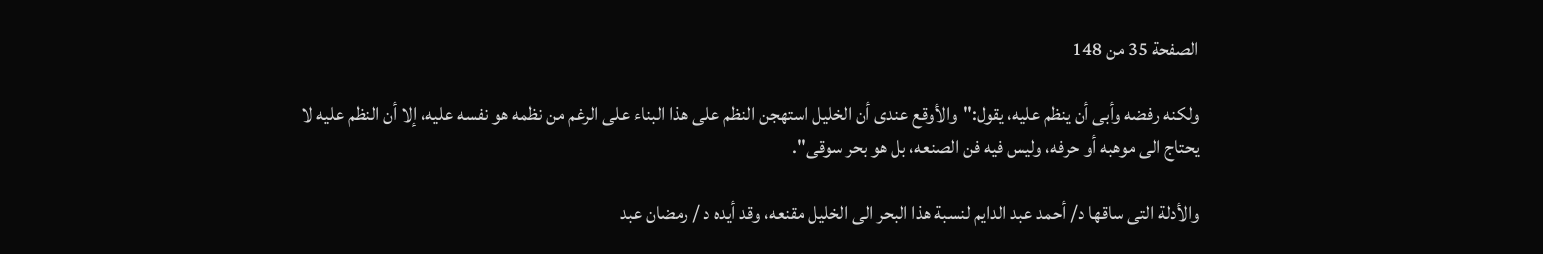الصفحة 35 من 148

ولكنه رفضه وأبى أن ينظم عليه، يقول:"والأوقع عندى أن الخليل استهجن النظم على هذا البناء على الرغم من نظمه هو نفسه عليه، إلا أن النظم عليه لا يحتاج الى موهبه أو حرفه، وليس فيه فن الصنعه، بل هو بحر سوقى".

والأدلة التى ساقها د/ أحمد عبد الدايم لنسبة هذا البحر الى الخليل مقنعه، وقد أيده د / رمضان عبد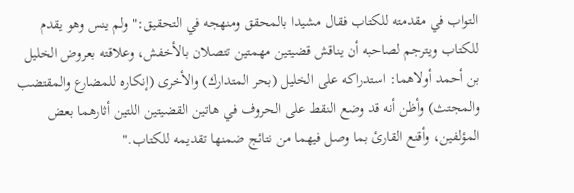التواب في مقدمته للكتاب فقال مشيدا بالمحقق ومنهجه في التحقيق:"ولم ينس وهو يقدم للكتاب ويترجم لصاحبه أن يناقش قضيتين مهمتين تتصلان بالأخفش، وعلاقته بعروض الخليل بن أحمد أولاهما: استدراكه على الخليل (بحر المتدارك) والأخرى (إنكاره للمضارع والمقتضب والمجتث) وأظن أنه قد وضع النقط على الحروف في هاتين القضيتين اللتين أثارهما بعض المؤلفين، وأقنع القارئ بما وصل فيهما من نتائج ضمنها تقديمه للكتاب."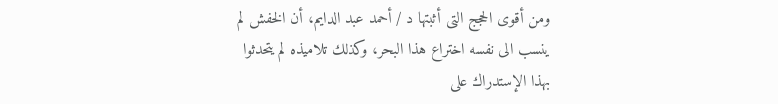ومن أقوى الحجج التى أثبتها د / أحمد عبد الدايم، أن الخفش لم ينسب الى نفسه اختراع هذا البحر، وكذلك تلاميذه لم يتحدثوا بهذا الإستدراك على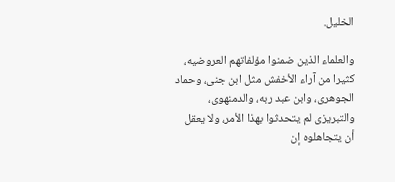الخليل.

والعلماء الذين ضمنوا مؤلفاتهم العروضيه، كثيرا من آراء الأخفش مثل ابن جنى، وحماد الجوهرى، وابن عبد ربه، والدمنهوى، والتبريزى لم يتحدثوا بهذا الأمر، ولا يعقل أن يتجاهلوه إن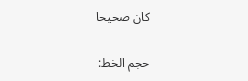كان صحيحا

حجم الخط: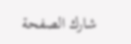شارك الصفحة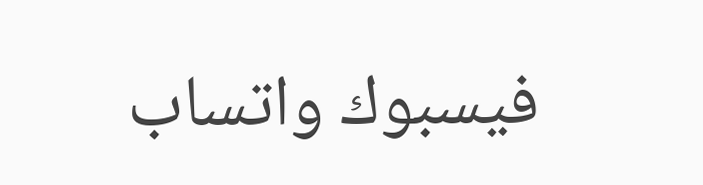فيسبوك واتساب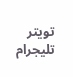تويتر تليجرام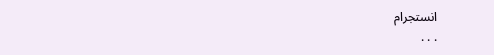انستجرام
. . .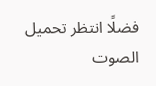فضلًا انتظر تحميل الصوت